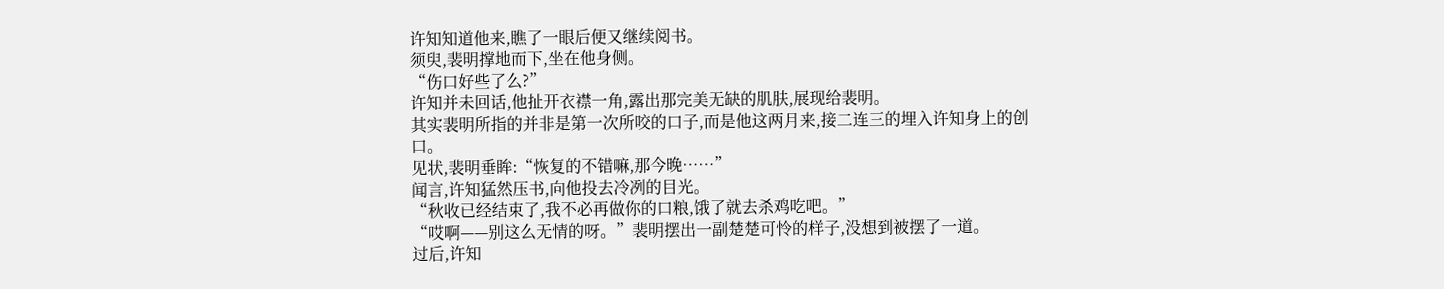许知知道他来,瞧了一眼后便又继续阅书。
须臾,裴明撑地而下,坐在他身侧。
“伤口好些了么?”
许知并未回话,他扯开衣襟一角,露出那完美无缺的肌肤,展现给裴明。
其实裴明所指的并非是第一次所咬的口子,而是他这两月来,接二连三的埋入许知身上的创口。
见状,裴明垂眸:“恢复的不错嘛,那今晚……”
闻言,许知猛然压书,向他投去冷冽的目光。
“秋收已经结束了,我不必再做你的口粮,饿了就去杀鸡吃吧。”
“哎啊——别这么无情的呀。”裴明摆出一副楚楚可怜的样子,没想到被摆了一道。
过后,许知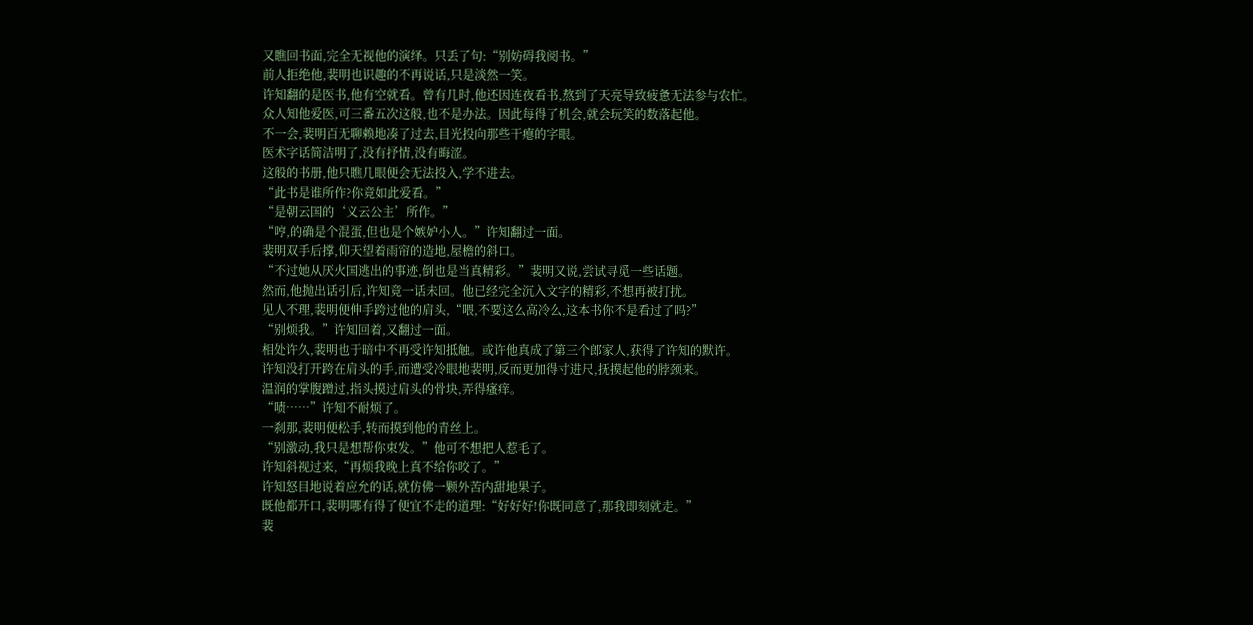又瞧回书面,完全无视他的演绎。只丢了句:“别妨碍我阅书。”
前人拒绝他,裴明也识趣的不再说话,只是淡然一笑。
许知翻的是医书,他有空就看。曾有几时,他还因连夜看书,熬到了天亮导致疲惫无法参与农忙。
众人知他爱医,可三番五次这般,也不是办法。因此每得了机会,就会玩笑的数落起他。
不一会,裴明百无聊赖地凑了过去,目光投向那些干瘪的字眼。
医术字话简洁明了,没有抒情,没有晦涩。
这般的书册,他只瞧几眼便会无法投入,学不进去。
“此书是谁所作?你竟如此爱看。”
“是朝云国的‘义云公主’所作。”
“哼,的确是个混蛋,但也是个嫉妒小人。”许知翻过一面。
裴明双手后撑,仰天望着雨帘的造地,屋檐的斜口。
“不过她从厌火国逃出的事迹,倒也是当真精彩。”裴明又说,尝试寻觅一些话题。
然而,他抛出话引后,许知竟一话未回。他已经完全沉入文字的精彩,不想再被打扰。
见人不理,裴明便伸手跨过他的肩头,“喂,不要这么高冷么,这本书你不是看过了吗?”
“别烦我。”许知回着,又翻过一面。
相处许久,裴明也于暗中不再受许知抵触。或许他真成了第三个郎家人,获得了许知的默许。
许知没打开跨在肩头的手,而遭受冷眼地裴明,反而更加得寸进尺,抚摸起他的脖颈来。
温润的掌腹蹭过,指头摸过肩头的骨块,弄得瘙痒。
“啧……”许知不耐烦了。
一刹那,裴明便松手,转而摸到他的青丝上。
“别激动,我只是想帮你束发。”他可不想把人惹毛了。
许知斜视过来,“再烦我晚上真不给你咬了。”
许知怒目地说着应允的话,就仿佛一颗外苦内甜地果子。
既他都开口,裴明哪有得了便宜不走的道理:“好好好!你既同意了,那我即刻就走。”
裴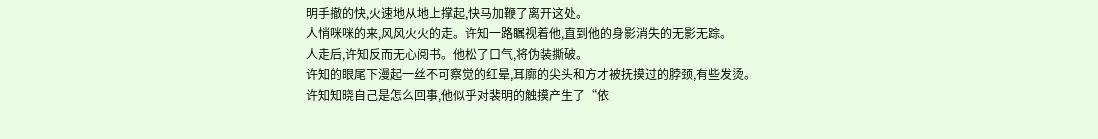明手撤的快,火速地从地上撑起,快马加鞭了离开这处。
人悄咪咪的来,风风火火的走。许知一路瞩视着他,直到他的身影消失的无影无踪。
人走后,许知反而无心阅书。他松了口气,将伪装撕破。
许知的眼尾下漫起一丝不可察觉的红晕,耳廓的尖头和方才被抚摸过的脖颈,有些发烫。
许知知晓自己是怎么回事,他似乎对裴明的触摸产生了“依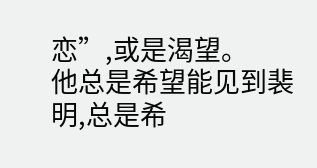恋”,或是渴望。
他总是希望能见到裴明,总是希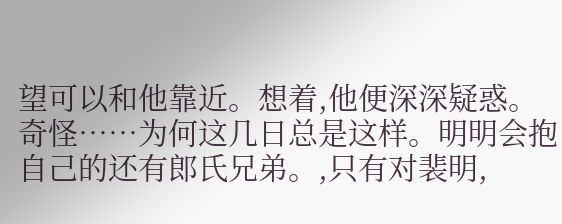望可以和他靠近。想着,他便深深疑惑。
奇怪……为何这几日总是这样。明明会抱自己的还有郎氏兄弟。,只有对裴明,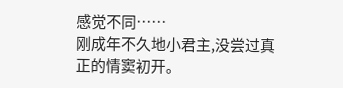感觉不同……
刚成年不久地小君主,没尝过真正的情窦初开。